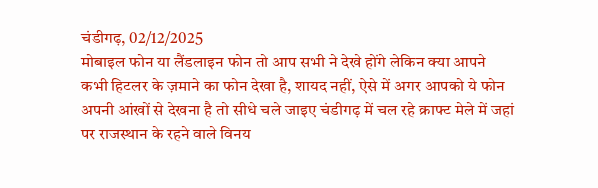चंडीगढ़, 02/12/2025
मोबाइल फोन या लैंडलाइन फोन तो आप सभी ने देखे होंगे लेकिन क्या आपने कभी हिटलर के ज़माने का फोन देखा है, शायद नहीं, ऐसे में अगर आपको ये फोन अपनी आंखों से देखना है तो सीधे चले जाइए चंडीगढ़ में चल रहे क्राफ्ट मेले में जहां पर राजस्थान के रहने वाले विनय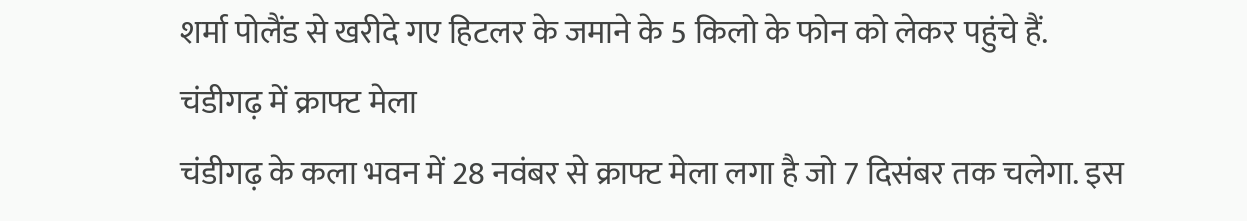शर्मा पोलैंड से खरीदे गए हिटलर के जमाने के 5 किलो के फोन को लेकर पहुंचे हैं.
चंडीगढ़ में क्राफ्ट मेला
चंडीगढ़ के कला भवन में 28 नवंबर से क्राफ्ट मेला लगा है जो 7 दिसंबर तक चलेगा. इस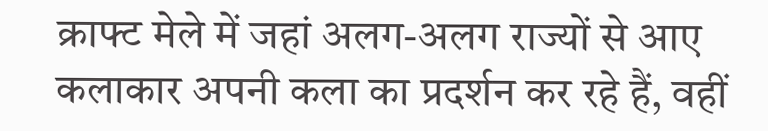क्राफ्ट मेले में जहां अलग-अलग राज्यों से आए कलाकार अपनी कला का प्रदर्शन कर रहे हैं, वहीं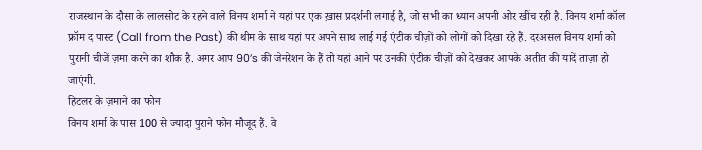राजस्थान के दौसा के लालसोट के रहने वाले विनय शर्मा ने यहां पर एक ख़ास प्रदर्शनी लगाई है, जो सभी का ध्यान अपनी ओर खींच रही है. विनय शर्मा कॉल फ्रॉम द पास्ट (Call from the Past) की थीम के साथ यहां पर अपने साथ लाई गई एंटीक चीज़ों को लोगों को दिखा रहे हैं. दरअसल विनय शर्मा को पुरानी चीजें ज़मा करने का शौक है. अगर आप 90’s की जेनरेशन के हैं तो यहां आने पर उनकी एंटीक चीज़ों को देखकर आपके अतीत की यादें ताज़ा हो जाएंगी.
हिटलर के ज़माने का फोन
विनय शर्मा के पास 100 से ज्यादा पुराने फोन मौजूद हैं. वे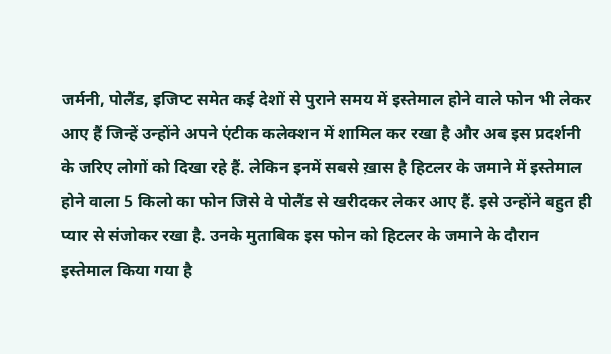जर्मनी, पोलैंड, इजिप्ट समेत कई देशों से पुराने समय में इस्तेमाल होने वाले फोन भी लेकर आए हैं जिन्हें उन्होंने अपने एंटीक कलेक्शन में शामिल कर रखा है और अब इस प्रदर्शनी के जरिए लोगों को दिखा रहे हैं. लेकिन इनमें सबसे ख़ास है हिटलर के जमाने में इस्तेमाल होने वाला 5 किलो का फोन जिसे वे पोलैंड से खरीदकर लेकर आए हैं. इसे उन्होंने बहुत ही प्यार से संजोकर रखा है. उनके मुताबिक इस फोन को हिटलर के जमाने के दौरान इस्तेमाल किया गया है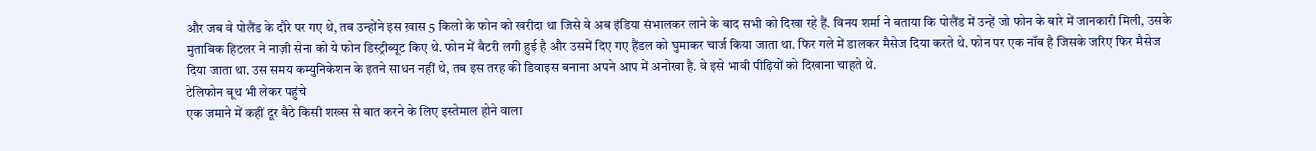और जब वे पोलैंड के दौरे पर गए थे, तब उन्होंने इस ख़ास 5 किलो के फोन को खरीदा था जिसे वे अब इंडिया संभालकर लाने के बाद सभी को दिखा रहे हैं. विनय शर्मा ने बताया कि पोलैंड में उन्हें जो फोन के बारे में जानकारी मिली, उसके मुताबिक हिटलर ने नाज़ी सेना को ये फोन डिस्ट्रीब्यूट किए थे. फोन में बैटरी लगी हुई है और उसमें दिए गए हैंडल को घुमाकर चार्ज किया जाता था. फिर गले में डालकर मैसेज दिया करते थे. फोन पर एक नॉब है जिसके जरिए फिर मैसेज दिया जाता था. उस समय कम्युनिकेशन के इतने साधन नहीं थे, तब इस तरह की डिवाइस बनाना अपने आप में अनोखा है. वे इसे भावी पीढ़ियों को दिखाना चाहते थे.
टेलिफोन बूथ भी लेकर पहुंचे
एक जमाने में कहीं दूर बैठे किसी शख्स से बात करने के लिए इस्तेमाल होने वाला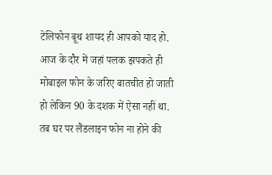टेलिफोन बूथ शायद ही आपको याद हो. आज के दौर में जहां पलक झपकते ही मोबाइल फोन के जरिए बातचीत हो जाती हो लेकिन 90 के दशक में ऐसा नहीं था. तब घर पर लैंडलाइन फोन ना होने की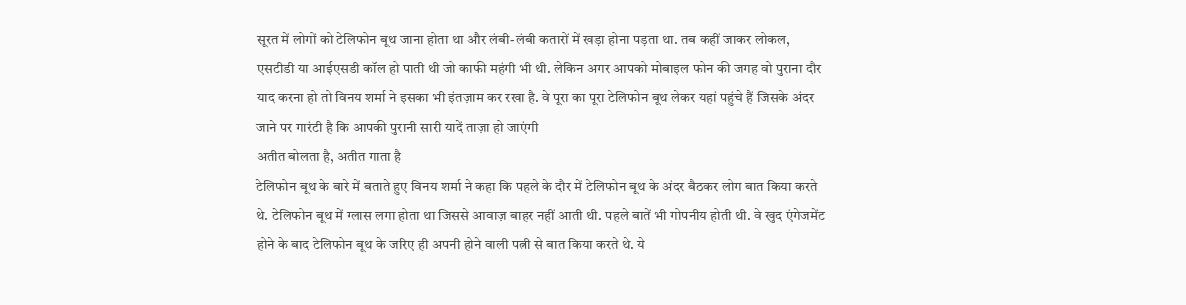सूरत में लोगों को टेलिफोन बूथ जाना होता था और लंबी-लंबी कतारों में खड़ा होना पड़ता था. तब कहीं जाकर लोकल, एसटीडी या आईएसडी कॉल हो पाती थी जो काफी महंगी भी थी. लेकिन अगर आपको मोबाइल फोन की जगह वो पुराना दौर याद करना हो तो विनय शर्मा ने इसका भी इंतज़ाम कर रखा है. वे पूरा का पूरा टेलिफोन बूथ लेकर यहां पहुंचे हैं जिसके अंदर जाने पर गारंटी है कि आपकी पुरानी सारी यादें ताज़ा हो जाएंगी
अतीत बोलता है, अतीत गाता है
टेलिफोन बूथ के बारे में बताते हुए विनय शर्मा ने कहा कि पहले के दौर में टेलिफोन बूथ के अंदर बैठकर लोग बात किया करते थे. टेलिफोन बूथ में ग्लास लगा होता था जिससे आवाज़ बाहर नहीं आती थी. पहले बातें भी गोपनीय होती थी. वे खुद एंगेजमेंट होने के बाद टेलिफोन बूथ के जरिए ही अपनी होने वाली पत्नी से बात किया करते थे. ये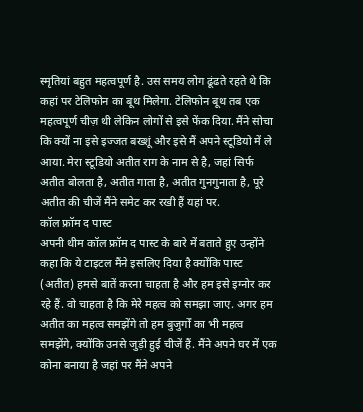स्मृतियां बहुत महत्वपूर्ण है. उस समय लोग ढूंढते रहते थे कि कहां पर टेलिफोन का बूथ मिलेगा. टेलिफोन बूथ तब एक महत्वपूर्ण चीज़ थी लेकिन लोगों से इसे फेंक दिया. मैंने सोचा कि क्यों ना इसे इज्जत बख्शूं और इसे मैं अपने स्टूडियो में ले आया. मेरा स्टूडियो अतीत राग के नाम से है, जहां सिर्फ अतीत बोलता है, अतीत गाता है, अतीत गुनगुनाता है, पूरे अतीत की चीजें मैंने समेट कर रखी हैं यहां पर.
कॉल फ्रॉम द पास्ट
अपनी थीम कॉल फ्रॉम द पास्ट के बारे में बताते हुए उन्होंने कहा कि ये टाइटल मैंने इसलिए दिया है क्योंकि पास्ट (अतीत) हमसे बातें करना चाहता है और हम इसे इग्नोर कर रहे हैं. वो चाहता है कि मेरे महत्व को समझा जाए. अगर हम अतीत का महत्व समझेंगे तो हम बुजुर्गों का भी महत्व समझेंगे, क्योंकि उनसे जुड़ी हुई चीजें हैं. मैंने अपने घर में एक कोना बनाया है जहां पर मैंने अपने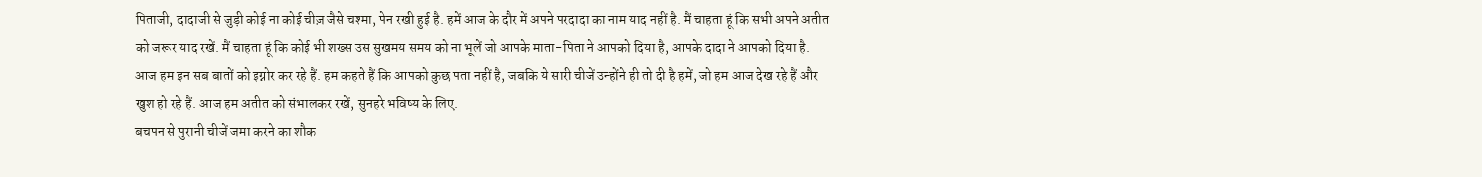पिताजी, दादाजी से जुड़ी कोई ना कोई चीज़ जैसे चश्मा, पेन रखी हुई है. हमें आज के दौर में अपने परदादा का नाम याद नहीं है. मैं चाहता हूं कि सभी अपने अतीत को जरूर याद रखें. मैं चाहता हूं कि कोई भी शख्स उस सुखमय समय को ना भूलें जो आपके माता-पिता ने आपको दिया है, आपके दादा ने आपको दिया है. आज हम इन सब बातों को इग्नोर कर रहे हैं. हम कहते हैं कि आपको कुछ पता नहीं है, जबकि ये सारी चीजें उन्होंने ही तो दी है हमें, जो हम आज देख रहे हैं और खुश हो रहे हैं. आज हम अतीत को संभालकर रखें, सुनहरे भविष्य के लिए.
बचपन से पुरानी चीजें जमा करने का शौक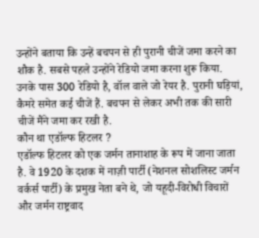उन्होंने बताया कि उन्हें बचपन से ही पुरानी चीजें जमा करने का शौक है. सबसे पहले उन्होंने रेडियो जमा करना शुरू किया. उनके पास 300 रेडियो है, वॉल वाले जो रेयर है. पुरानी घड़ियां, कैमरे समेत कई चीजें हैं. बचपन से लेकर अभी तक की सारी चीजें मैंने जमा कर रखी है.
कौन था एडॉल्फ हिटलर ?
एडॉल्फ हिटलर को एक जर्मन तानाशाह के रूप में जाना जाता है. वे 1920 के दशक में नाज़ी पार्टी (नेशनल सोशलिस्ट जर्मन वर्कर्स पार्टी) के प्रमुख नेता बने थे, जो यहूदी-विरोधी विचारों और जर्मन राष्ट्रवाद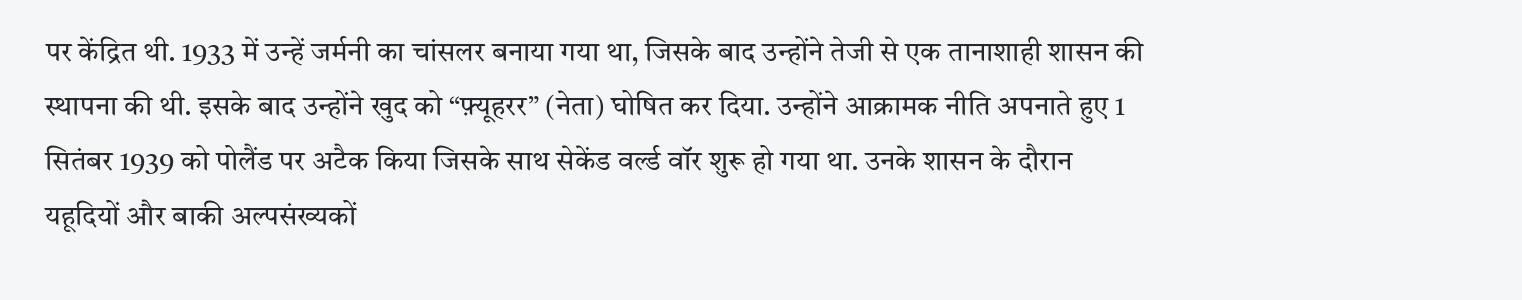पर केंद्रित थी. 1933 में उन्हें जर्मनी का चांसलर बनाया गया था, जिसके बाद उन्होंने तेजी से एक तानाशाही शासन की स्थापना की थी. इसके बाद उन्होंने खुद को “फ़्यूहरर” (नेता) घोषित कर दिया. उन्होंने आक्रामक नीति अपनाते हुए 1 सितंबर 1939 को पोलैंड पर अटैक किया जिसके साथ सेकेंड वर्ल्ड वॉर शुरू हो गया था. उनके शासन के दौरान यहूदियों और बाकी अल्पसंख्यकों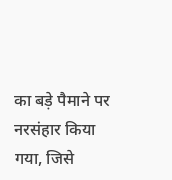का बड़े पैमाने पर नरसंहार किया गया, जिसे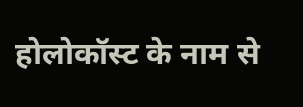होलोकॉस्ट के नाम से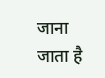जाना जाता है